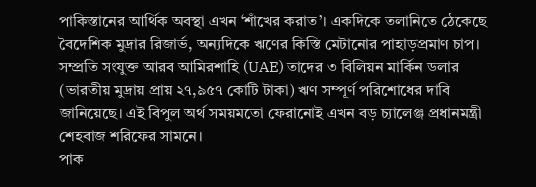পাকিস্তানের আর্থিক অবস্থা এখন ‘শাঁখের করাত’। একদিকে তলানিতে ঠেকেছে বৈদেশিক মুদ্রার রিজার্ভ, অন্যদিকে ঋণের কিস্তি মেটানোর পাহাড়প্রমাণ চাপ। সম্প্রতি সংযুক্ত আরব আমিরশাহি (UAE) তাদের ৩ বিলিয়ন মার্কিন ডলার (ভারতীয় মুদ্রায় প্রায় ২৭,৯৫৭ কোটি টাকা) ঋণ সম্পূর্ণ পরিশোধের দাবি জানিয়েছে। এই বিপুল অর্থ সময়মতো ফেরানোই এখন বড় চ্যালেঞ্জ প্রধানমন্ত্রী শেহবাজ শরিফের সামনে।
পাক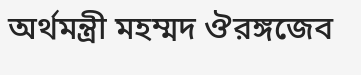অর্থমন্ত্রী মহম্মদ ঔরঙ্গজেব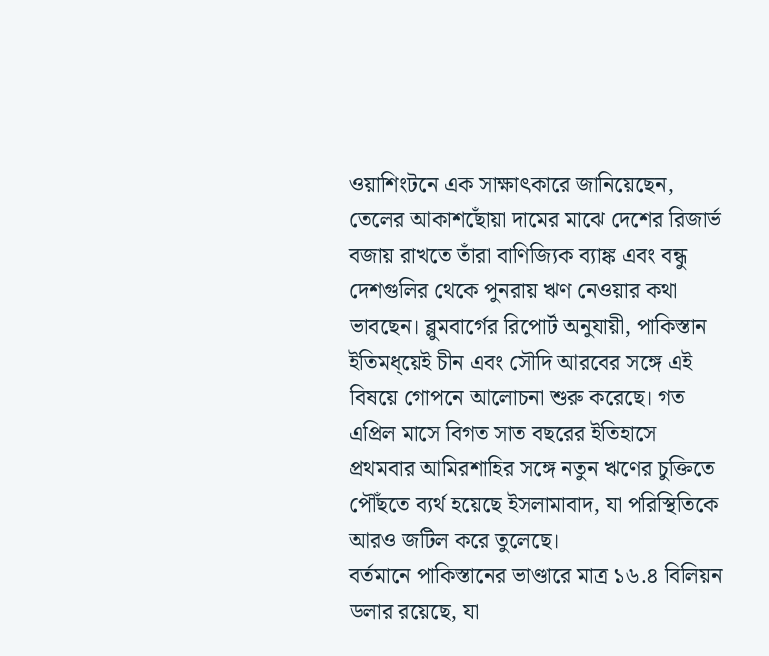ওয়াশিংটনে এক সাক্ষাৎকারে জানিয়েছেন, তেলের আকাশছোঁয়া দামের মাঝে দেশের রিজার্ভ বজায় রাখতে তাঁরা বাণিজ্যিক ব্যাঙ্ক এবং বন্ধু দেশগুলির থেকে পুনরায় ঋণ নেওয়ার কথা ভাবছেন। ব্লুমবার্গের রিপোর্ট অনুযায়ী, পাকিস্তান ইতিমধ্য়েই চীন এবং সৌদি আরবের সঙ্গে এই বিষয়ে গোপনে আলোচনা শুরু করেছে। গত এপ্রিল মাসে বিগত সাত বছরের ইতিহাসে প্রথমবার আমিরশাহির সঙ্গে নতুন ঋণের চুক্তিতে পৌঁছতে ব্যর্থ হয়েছে ইসলামাবাদ, যা পরিস্থিতিকে আরও জটিল করে তুলেছে।
বর্তমানে পাকিস্তানের ভাণ্ডারে মাত্র ১৬.৪ বিলিয়ন ডলার রয়েছে, যা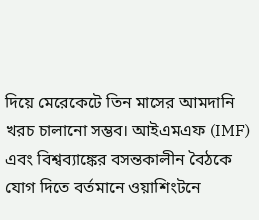দিয়ে মেরেকেটে তিন মাসের আমদানি খরচ চালানো সম্ভব। আইএমএফ (IMF) এবং বিশ্বব্যাঙ্কের বসন্তকালীন বৈঠকে যোগ দিতে বর্তমানে ওয়াশিংটনে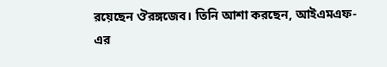রয়েছেন ঔরঙ্গজেব। তিনি আশা করছেন, আইএমএফ-এর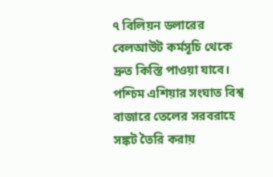৭ বিলিয়ন ডলারের বেলআউট কর্মসূচি থেকে দ্রুত কিস্তি পাওয়া যাবে। পশ্চিম এশিয়ার সংঘাত বিশ্ব বাজারে তেলের সরবরাহে সঙ্কট তৈরি করায়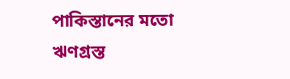পাকিস্তানের মতো ঋণগ্রস্ত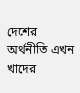দেশের অর্থনীতি এখন খাদের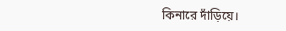কিনারে দাঁড়িয়ে।